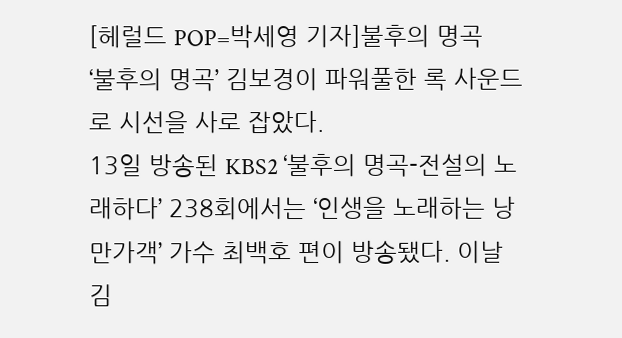[헤럴드 POP=박세영 기자]불후의 명곡
‘불후의 명곡’ 김보경이 파워풀한 록 사운드로 시선을 사로 잡았다.
13일 방송된 KBS2 ‘불후의 명곡-전설의 노래하다’ 238회에서는 ‘인생을 노래하는 낭만가객’ 가수 최백호 편이 방송됐다. 이날 김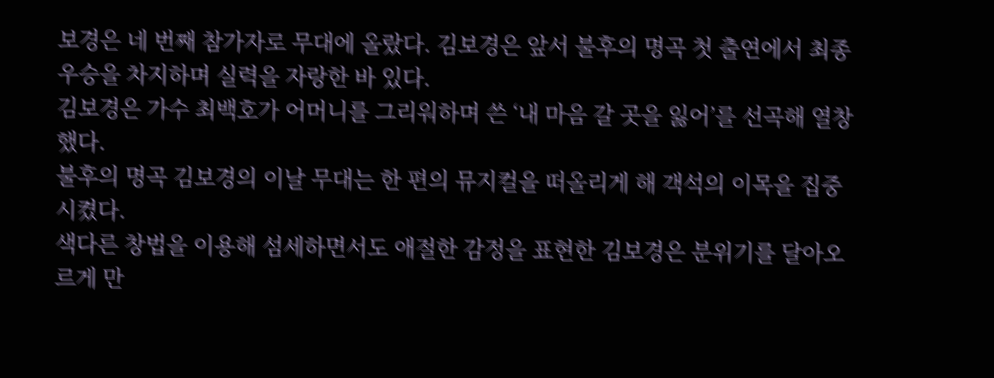보경은 네 번째 참가자로 무대에 올랐다. 김보경은 앞서 불후의 명곡 첫 출연에서 최종 우승을 차지하며 실력을 자랑한 바 있다.
김보경은 가수 최백호가 어머니를 그리워하며 쓴 ‘내 마음 갈 곳을 잃어’를 선곡해 열창했다.
불후의 명곡 김보경의 이날 무대는 한 편의 뮤지컬을 떠올리게 해 객석의 이목을 집중시켰다.
색다른 창법을 이용해 섬세하면서도 애절한 감정을 표현한 김보경은 분위기를 달아오르게 만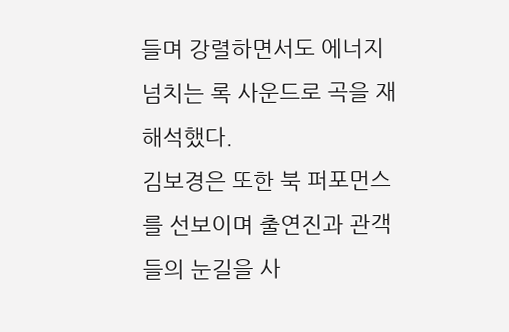들며 강렬하면서도 에너지 넘치는 록 사운드로 곡을 재해석했다.
김보경은 또한 북 퍼포먼스를 선보이며 출연진과 관객들의 눈길을 사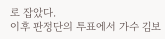로 잡았다.
이후 판정단의 투표에서 가수 김보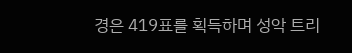경은 419표를 획득하며 성악 트리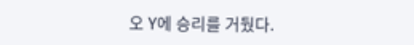오 Y에 승리를 거뒀다.